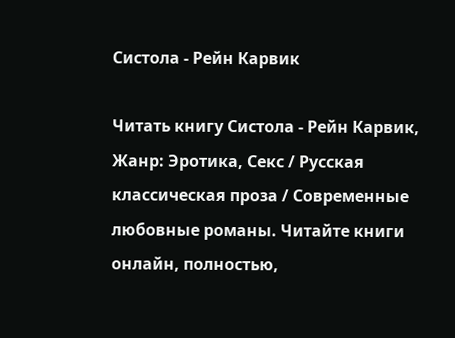Систола - Рейн Карвик

Читать книгу Систола - Рейн Карвик, Жанр: Эротика, Секс / Русская классическая проза / Современные любовные романы. Читайте книги онлайн, полностью,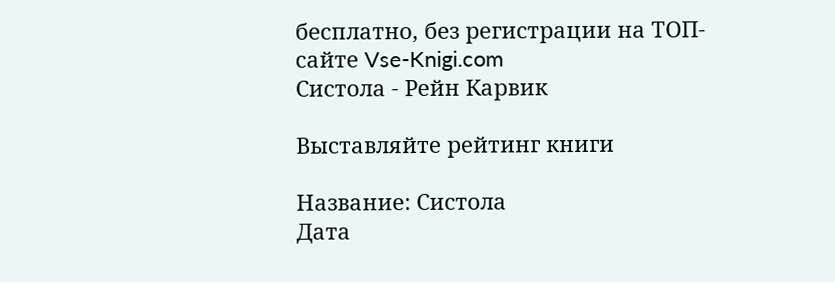бесплатно, без регистрации на ТОП-сайте Vse-Knigi.com
Систола - Рейн Карвик

Выставляйте рейтинг книги

Название: Систола
Дата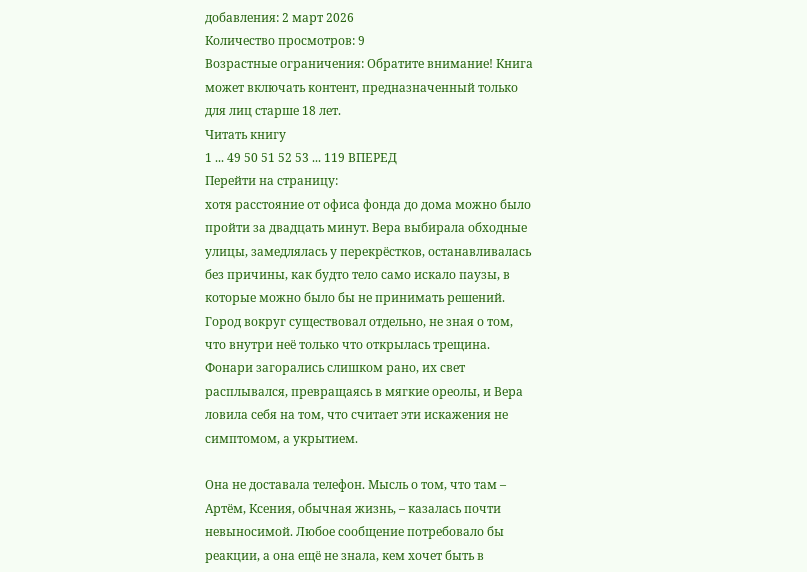добавления: 2 март 2026
Количество просмотров: 9
Возрастные ограничения: Обратите внимание! Книга может включать контент, предназначенный только для лиц старше 18 лет.
Читать книгу
1 ... 49 50 51 52 53 ... 119 ВПЕРЕД
Перейти на страницу:
хотя расстояние от офиса фонда до дома можно было пройти за двадцать минут. Вера выбирала обходные улицы, замедлялась у перекрёстков, останавливалась без причины, как будто тело само искало паузы, в которые можно было бы не принимать решений. Город вокруг существовал отдельно, не зная о том, что внутри неё только что открылась трещина. Фонари загорались слишком рано, их свет расплывался, превращаясь в мягкие ореолы, и Вера ловила себя на том, что считает эти искажения не симптомом, а укрытием.

Она не доставала телефон. Мысль о том, что там – Артём, Ксения, обычная жизнь, – казалась почти невыносимой. Любое сообщение потребовало бы реакции, а она ещё не знала, кем хочет быть в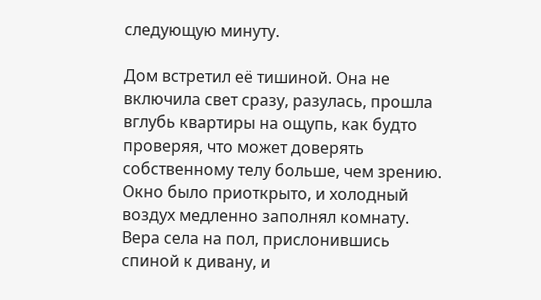следующую минуту.

Дом встретил её тишиной. Она не включила свет сразу, разулась, прошла вглубь квартиры на ощупь, как будто проверяя, что может доверять собственному телу больше, чем зрению. Окно было приоткрыто, и холодный воздух медленно заполнял комнату. Вера села на пол, прислонившись спиной к дивану, и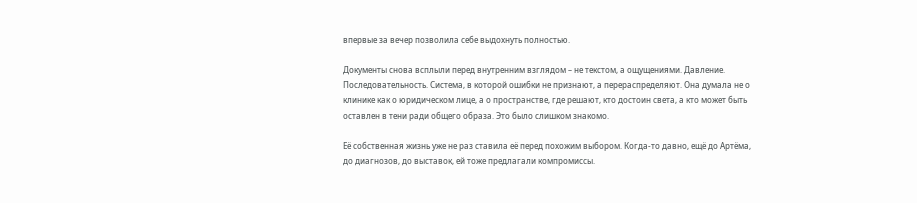впервые за вечер позволила себе выдохнуть полностью.

Документы снова всплыли перед внутренним взглядом – не текстом, а ощущениями. Давление. Последовательность. Система, в которой ошибки не признают, а перераспределяют. Она думала не о клинике как о юридическом лице, а о пространстве, где решают, кто достоин света, а кто может быть оставлен в тени ради общего образа. Это было слишком знакомо.

Её собственная жизнь уже не раз ставила её перед похожим выбором. Когда-то давно, ещё до Артёма, до диагнозов, до выставок, ей тоже предлагали компромиссы.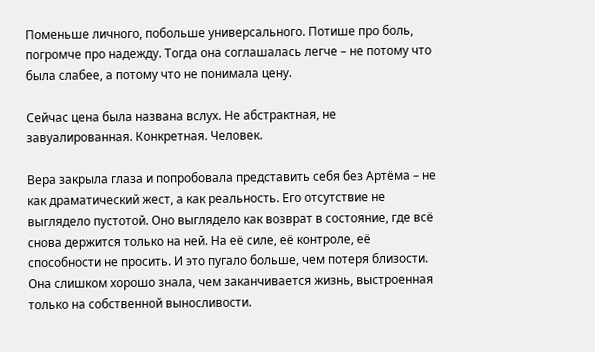Поменьше личного, побольше универсального. Потише про боль, погромче про надежду. Тогда она соглашалась легче – не потому что была слабее, а потому что не понимала цену.

Сейчас цена была названа вслух. Не абстрактная, не завуалированная. Конкретная. Человек.

Вера закрыла глаза и попробовала представить себя без Артёма – не как драматический жест, а как реальность. Его отсутствие не выглядело пустотой. Оно выглядело как возврат в состояние, где всё снова держится только на ней. На её силе, её контроле, её способности не просить. И это пугало больше, чем потеря близости. Она слишком хорошо знала, чем заканчивается жизнь, выстроенная только на собственной выносливости.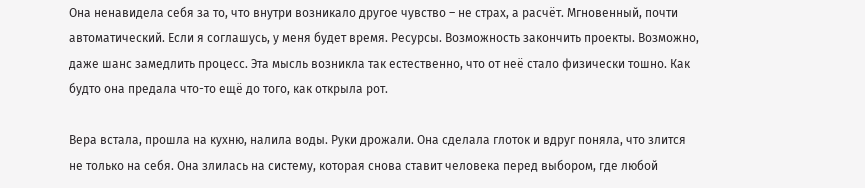Она ненавидела себя за то, что внутри возникало другое чувство – не страх, а расчёт. Мгновенный, почти автоматический. Если я соглашусь, у меня будет время. Ресурсы. Возможность закончить проекты. Возможно, даже шанс замедлить процесс. Эта мысль возникла так естественно, что от неё стало физически тошно. Как будто она предала что-то ещё до того, как открыла рот.

Вера встала, прошла на кухню, налила воды. Руки дрожали. Она сделала глоток и вдруг поняла, что злится не только на себя. Она злилась на систему, которая снова ставит человека перед выбором, где любой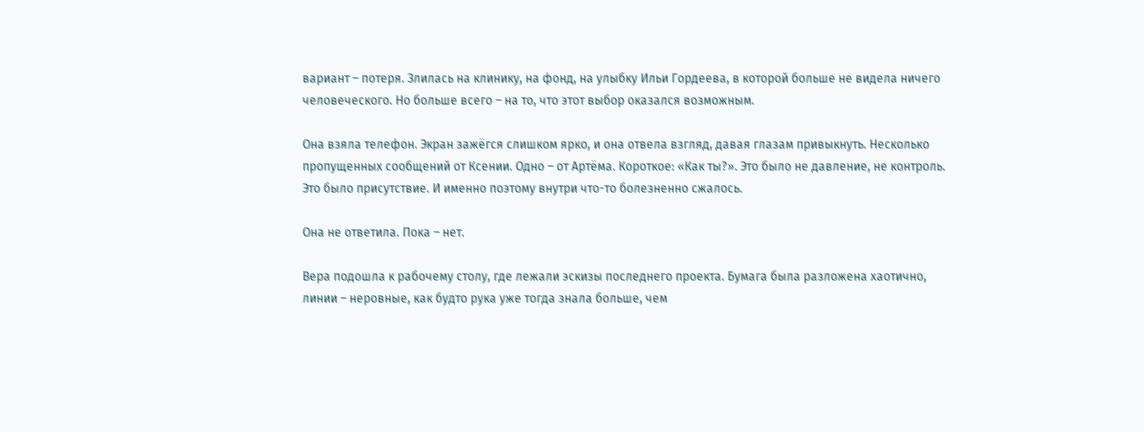вариант – потеря. Злилась на клинику, на фонд, на улыбку Ильи Гордеева, в которой больше не видела ничего человеческого. Но больше всего – на то, что этот выбор оказался возможным.

Она взяла телефон. Экран зажёгся слишком ярко, и она отвела взгляд, давая глазам привыкнуть. Несколько пропущенных сообщений от Ксении. Одно – от Артёма. Короткое: «Как ты?». Это было не давление, не контроль. Это было присутствие. И именно поэтому внутри что-то болезненно сжалось.

Она не ответила. Пока – нет.

Вера подошла к рабочему столу, где лежали эскизы последнего проекта. Бумага была разложена хаотично, линии – неровные, как будто рука уже тогда знала больше, чем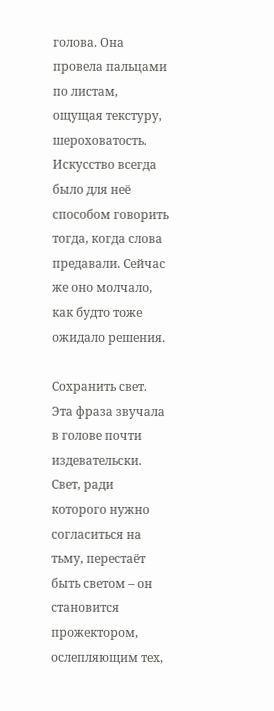голова. Она провела пальцами по листам, ощущая текстуру, шероховатость. Искусство всегда было для неё способом говорить тогда, когда слова предавали. Сейчас же оно молчало, как будто тоже ожидало решения.

Сохранить свет. Эта фраза звучала в голове почти издевательски. Свет, ради которого нужно согласиться на тьму, перестаёт быть светом – он становится прожектором, ослепляющим тех,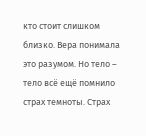кто стоит слишком близко. Вера понимала это разумом. Но тело – тело всё ещё помнило страх темноты. Страх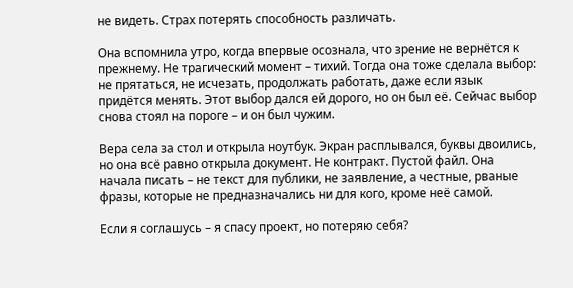не видеть. Страх потерять способность различать.

Она вспомнила утро, когда впервые осознала, что зрение не вернётся к прежнему. Не трагический момент – тихий. Тогда она тоже сделала выбор: не прятаться, не исчезать, продолжать работать, даже если язык придётся менять. Этот выбор дался ей дорого, но он был её. Сейчас выбор снова стоял на пороге – и он был чужим.

Вера села за стол и открыла ноутбук. Экран расплывался, буквы двоились, но она всё равно открыла документ. Не контракт. Пустой файл. Она начала писать – не текст для публики, не заявление, а честные, рваные фразы, которые не предназначались ни для кого, кроме неё самой.

Если я соглашусь – я спасу проект, но потеряю себя?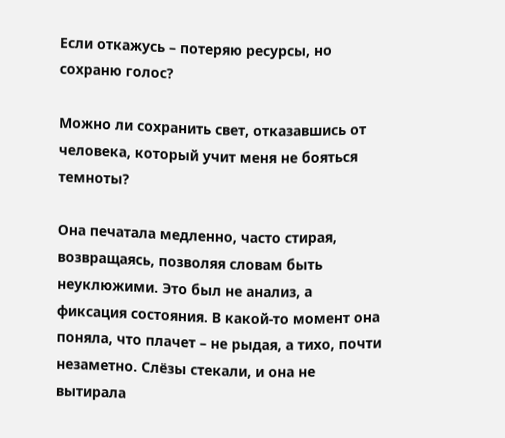Если откажусь – потеряю ресурсы, но сохраню голос?

Можно ли сохранить свет, отказавшись от человека, который учит меня не бояться темноты?

Она печатала медленно, часто стирая, возвращаясь, позволяя словам быть неуклюжими. Это был не анализ, а фиксация состояния. В какой-то момент она поняла, что плачет – не рыдая, а тихо, почти незаметно. Слёзы стекали, и она не вытирала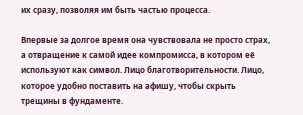их сразу, позволяя им быть частью процесса.

Впервые за долгое время она чувствовала не просто страх, а отвращение к самой идее компромисса, в котором её используют как символ. Лицо благотворительности. Лицо, которое удобно поставить на афишу, чтобы скрыть трещины в фундаменте.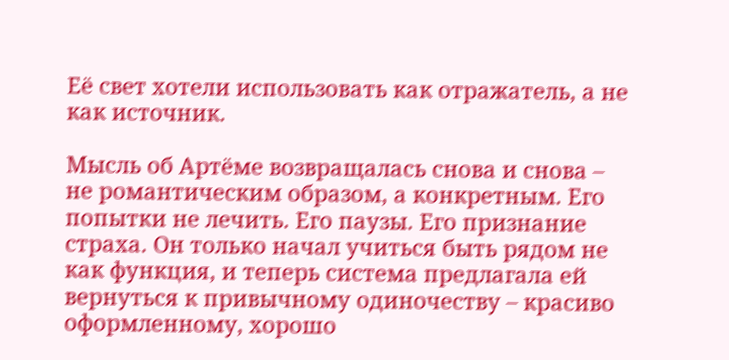Её свет хотели использовать как отражатель, а не как источник.

Мысль об Артёме возвращалась снова и снова – не романтическим образом, а конкретным. Его попытки не лечить. Его паузы. Его признание страха. Он только начал учиться быть рядом не как функция, и теперь система предлагала ей вернуться к привычному одиночеству – красиво оформленному, хорошо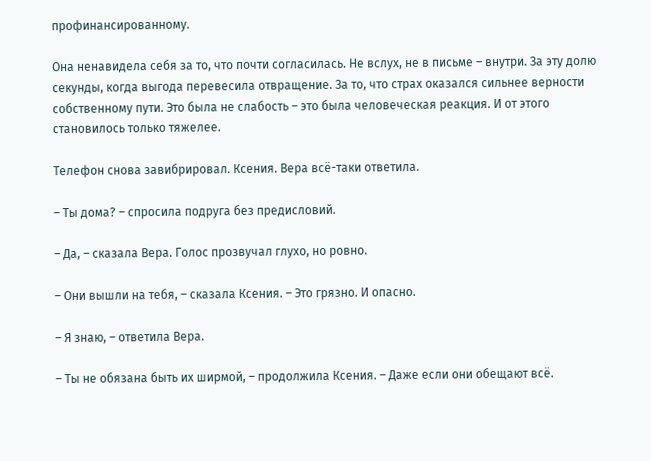профинансированному.

Она ненавидела себя за то, что почти согласилась. Не вслух, не в письме – внутри. За эту долю секунды, когда выгода перевесила отвращение. За то, что страх оказался сильнее верности собственному пути. Это была не слабость – это была человеческая реакция. И от этого становилось только тяжелее.

Телефон снова завибрировал. Ксения. Вера всё-таки ответила.

– Ты дома? – спросила подруга без предисловий.

– Да, – сказала Вера. Голос прозвучал глухо, но ровно.

– Они вышли на тебя, – сказала Ксения. – Это грязно. И опасно.

– Я знаю, – ответила Вера.

– Ты не обязана быть их ширмой, – продолжила Ксения. – Даже если они обещают всё.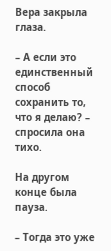Вера закрыла глаза.

– А если это единственный способ сохранить то, что я делаю? – спросила она тихо.

На другом конце была пауза.

– Тогда это уже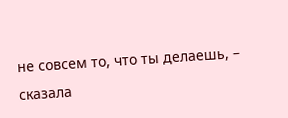не совсем то, что ты делаешь, – сказала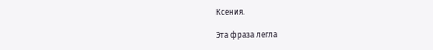Ксения.

Эта фраза легла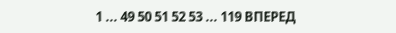1 ... 49 50 51 52 53 ... 119 ВПЕРЕД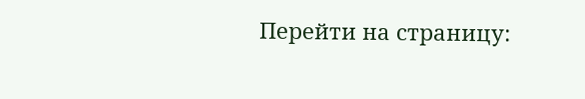Перейти на страницу: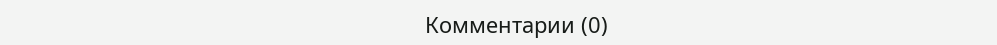Комментарии (0)